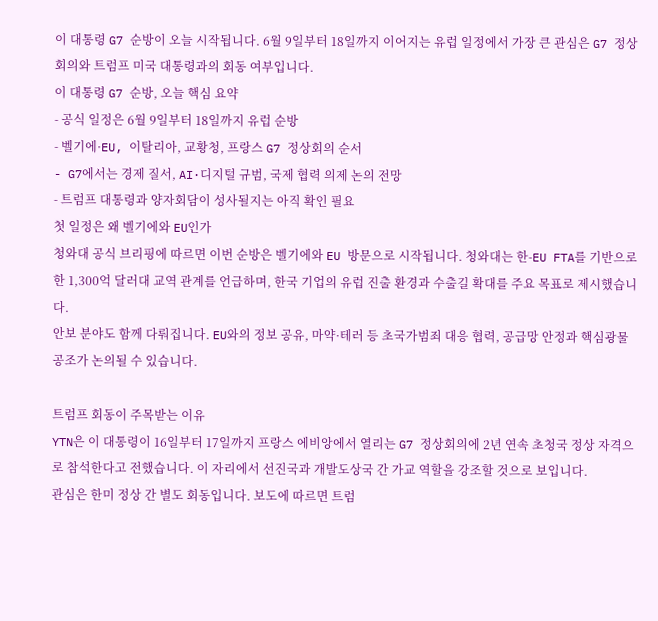이 대통령 G7 순방이 오늘 시작됩니다. 6월 9일부터 18일까지 이어지는 유럽 일정에서 가장 큰 관심은 G7 정상회의와 트럼프 미국 대통령과의 회동 여부입니다.
이 대통령 G7 순방, 오늘 핵심 요약
- 공식 일정은 6월 9일부터 18일까지 유럽 순방
- 벨기에·EU, 이탈리아, 교황청, 프랑스 G7 정상회의 순서
- G7에서는 경제 질서, AI·디지털 규범, 국제 협력 의제 논의 전망
- 트럼프 대통령과 양자회담이 성사될지는 아직 확인 필요
첫 일정은 왜 벨기에와 EU인가
청와대 공식 브리핑에 따르면 이번 순방은 벨기에와 EU 방문으로 시작됩니다. 청와대는 한-EU FTA를 기반으로 한 1,300억 달러대 교역 관계를 언급하며, 한국 기업의 유럽 진출 환경과 수출길 확대를 주요 목표로 제시했습니다.
안보 분야도 함께 다뤄집니다. EU와의 정보 공유, 마약·테러 등 초국가범죄 대응 협력, 공급망 안정과 핵심광물 공조가 논의될 수 있습니다.

트럼프 회동이 주목받는 이유
YTN은 이 대통령이 16일부터 17일까지 프랑스 에비앙에서 열리는 G7 정상회의에 2년 연속 초청국 정상 자격으로 참석한다고 전했습니다. 이 자리에서 선진국과 개발도상국 간 가교 역할을 강조할 것으로 보입니다.
관심은 한미 정상 간 별도 회동입니다. 보도에 따르면 트럼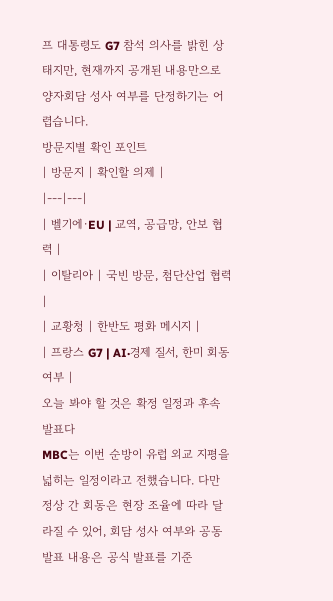프 대통령도 G7 참석 의사를 밝힌 상태지만, 현재까지 공개된 내용만으로 양자회담 성사 여부를 단정하기는 어렵습니다.
방문지별 확인 포인트
| 방문지 | 확인할 의제 |
|---|---|
| 벨기에·EU | 교역, 공급망, 안보 협력 |
| 이탈리아 | 국빈 방문, 첨단산업 협력 |
| 교황청 | 한반도 평화 메시지 |
| 프랑스 G7 | AI·경제 질서, 한미 회동 여부 |
오늘 봐야 할 것은 확정 일정과 후속 발표다
MBC는 이번 순방이 유럽 외교 지평을 넓히는 일정이라고 전했습니다. 다만 정상 간 회동은 현장 조율에 따라 달라질 수 있어, 회담 성사 여부와 공동발표 내용은 공식 발표를 기준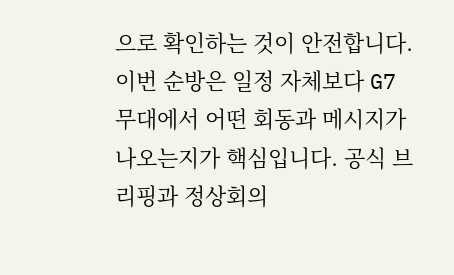으로 확인하는 것이 안전합니다.
이번 순방은 일정 자체보다 G7 무대에서 어떤 회동과 메시지가 나오는지가 핵심입니다. 공식 브리핑과 정상회의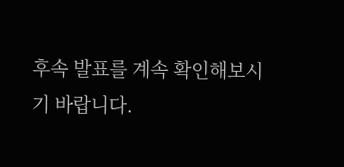후속 발표를 계속 확인해보시기 바랍니다.